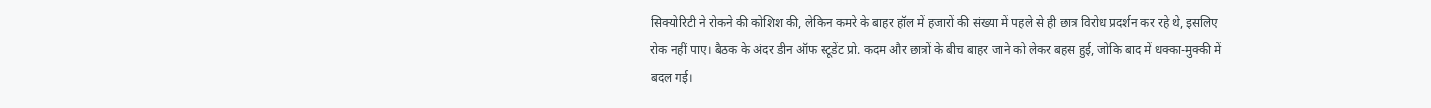सिक्योरिटी ने रोकने की कोशिश की, लेकिन कमरे के बाहर हॉल में हजारों की संख्या में पहले से ही छात्र विरोध प्रदर्शन कर रहे थे, इसलिए रोक नहीं पाए। बैठक के अंदर डीन ऑफ स्टूडेंट प्रो. कदम और छात्रों के बीच बाहर जाने को लेकर बहस हुई, जोकि बाद में धक्का-मुक्की में बदल गई।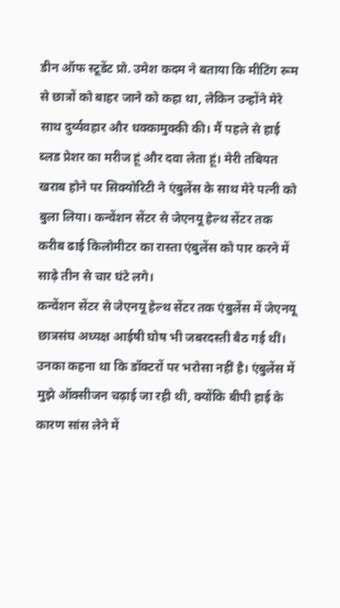डीन ऑफ स्टूडेंट प्रो. उमेश कदम ने बताया कि मीटिंग रूम से छात्रों को बाहर जाने को कहा था, लेकिन उन्होंने मेरे साथ दुर्व्यवहार और धक्कामुक्की की। मैं पहले से हाई ब्लड प्रेशर का मरीज हूं और दवा लेता हूं। मेरी तबियत खराब होने पर सिक्योरिटी ने एंबुलेंस के साथ मेरे पत्नी को बुला लिया। कन्वेंशन सेंटर से जेएनयू हेल्थ सेंटर तक करीब ढाई किलोमीटर का रास्ता एंबुलेंस को पार करने में साढ़े तीन से चार घंटे लगे।
कन्वेंशन सेंटर से जेएनयू हेल्थ सेंटर तक एंबुलेंस में जेएनयू छात्रसंघ अध्यक्ष आईषी घोष भी जबरदस्ती बैठ गई थीं। उनका कहना था कि डॉक्टरों पर भरोसा नहीं है। एंबुलेंस में मुझे ऑक्सीजन चढ़ाई जा रही थी, क्योंकि बीपी हाई के कारण सांस लेने में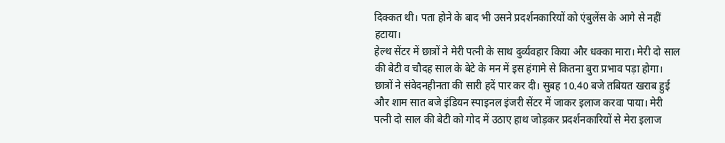दिक्कत थी। पता होने के बाद भी उसने प्रदर्शनकारियों को एंबुलेंस के आगे से नहीं हटाया।
हेल्थ सेंटर में छात्रों ने मेरी पत्नी के साथ दुर्व्यवहार किया और धक्का मारा। मेरी दो साल की बेटी व चौदह साल के बेटे के मन में इस हंगामे से कितना बुरा प्रभाव पड़ा होगा। छात्रों ने संवेदनहीनता की सारी हदें पार कर दी। सुबह 10.40 बजे तबियत खराब हुई और शाम सात बजे इंडियन स्पाइनल इंजरी सेंटर में जाकर इलाज करवा पाया। मेरी पत्नी दो साल की बेटी को गोद में उठाए हाथ जोड़कर प्रदर्शनकारियों से मेरा इलाज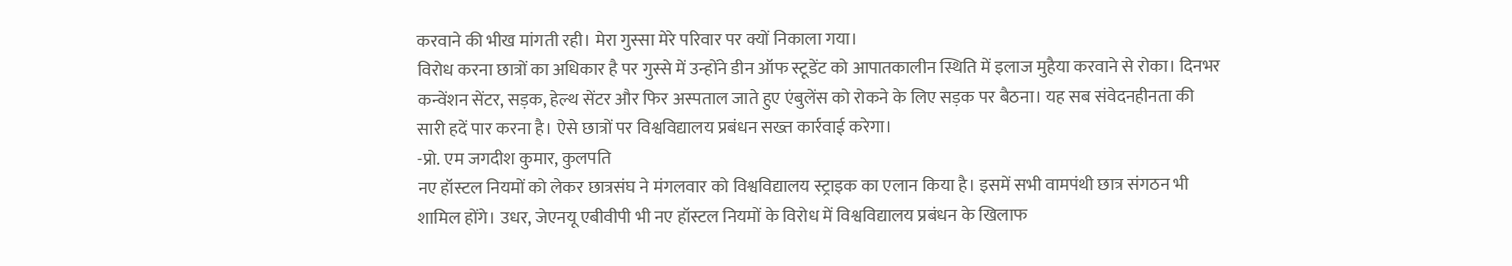करवाने की भीख मांगती रही। मेरा गुस्सा मेरे परिवार पर क्यों निकाला गया।
विरोध करना छात्रों का अधिकार है पर गुस्से में उन्होंने डीन ऑफ स्टूडेंट को आपातकालीन स्थिति में इलाज मुहैया करवाने से रोका। दिनभर कन्वेंशन सेंटर, सड़क, हेल्थ सेंटर और फिर अस्पताल जाते हुए एंबुलेंस को रोकने के लिए सड़क पर बैठना। यह सब संवेदनहीनता की सारी हदें पार करना है। ऐसे छात्रों पर विश्वविद्यालय प्रबंधन सख्त कार्रवाई करेगा।
-प्रो. एम जगदीश कुमार, कुलपति
नए हॉस्टल नियमों को लेकर छात्रसंघ ने मंगलवार को विश्वविद्यालय स्ट्राइक का एलान किया है। इसमें सभी वामपंथी छात्र संगठन भी शामिल होंगे। उधर, जेएनयू एबीवीपी भी नए हॉस्टल नियमों के विरोध में विश्वविद्यालय प्रबंधन के खिलाफ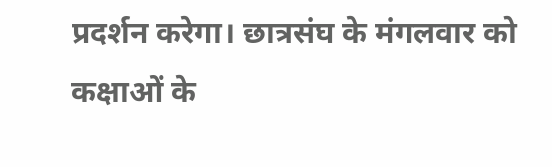प्रदर्शन करेगा। छात्रसंघ के मंगलवार को कक्षाओं के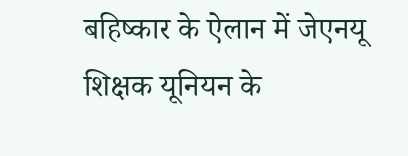बहिष्कार के ऐलान में जेएनयू शिक्षक यूनियन के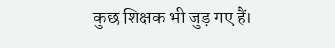कुछ शिक्षक भी जुड़ गए हैं।